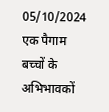05/10/2024
एक पैगाम बच्चों के अभिभावकों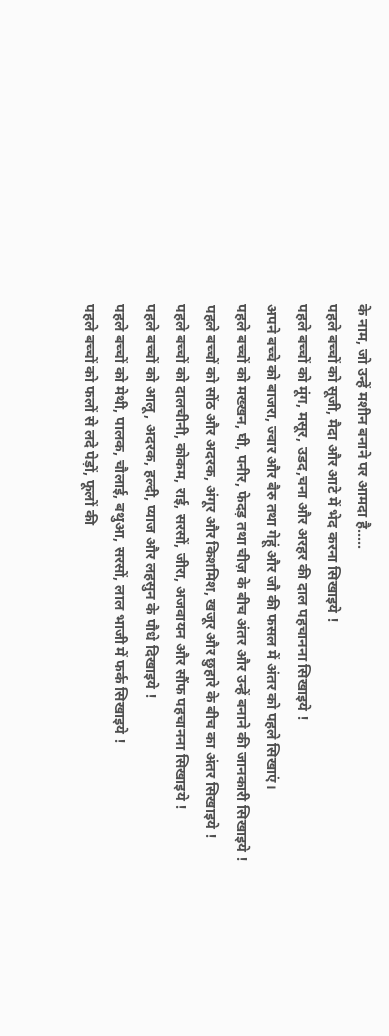के नाम, जो उन्हें मशीन बनाने पर आमदा है.....
पहले बच्चों को सूजी, मैदा और आटे में भेद करना सिखाइये !
पहले बच्चों को मूंग, मसूर, उडद,चना और अरहर की दाल पहचानना सिखाइये !
अपने बच्चे को बाजरा, ज्वार और बैरु तथा गेहूं और जौ की फसल में अंतर को पहले सिखाएं।
पहले बच्चों को मख्खन, घी, पनीर, फेदड़ तथा चीज़ के बीच अंतर और उन्हें बनाने की जानकारी सिखाइये !
पहले बच्चों को सोंठ और अदरक, अंगूर और किशमिश, खजूर और छुहारे के बीच का अंतर सिखाइये !
पहले बच्चों को दालचीनी, कोकम, राई, सरसों, जीरा, अजवायन और सौंफ पहचानना सिखाइये !
पहले बच्चों को आलू, अदरक, हल्दी, प्याज और लहसुन के पौधे दिखाइये !
पहले बच्चों को मेथी, पालक, चौलाई, बथुआ, सरसों, लाल भाजी में फर्क सिखाइये !
पहले बच्चों को फलों से लदे पेड़ों, फूलों की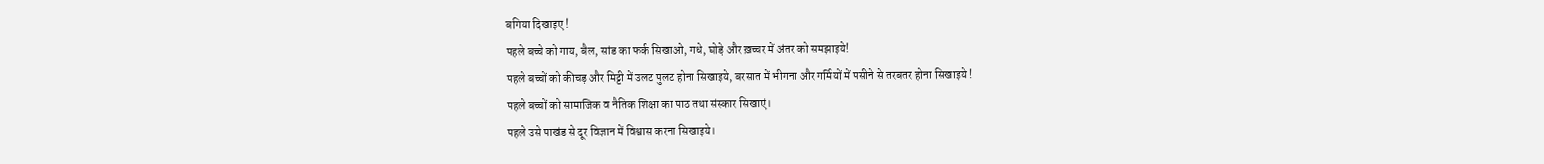बगिया दिखाइए !
पहले बच्चे को गाय, बैल, सांड का फर्क सिखाओ, गधे, घोड़े और ख़च्चर में अंतर को समझाइये!
पहले बच्चों को कीचड़ और मिट्टी में उलट पुलट होना सिखाइये, बरसात में भीगना और गर्मियों में पसीने से तरबतर होना सिखाइये !
पहले बच्चों को सामाजिक व नैतिक शिक्षा का पाठ तथा संस्कार सिखाएं।
पहले उसे पाखंड से दूर विज्ञान में विश्वास करना सिखाइये।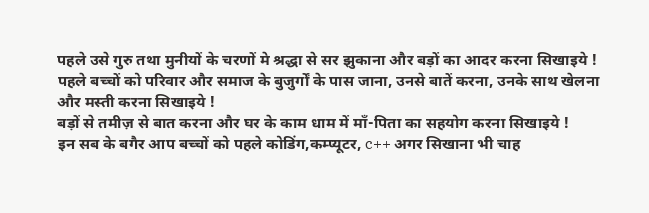पहले उसे गुरु तथा मुनीयों के चरणों मे श्रद्धा से सर झुकाना और बड़ों का आदर करना सिखाइये !
पहले बच्चों को परिवार और समाज के बुजुर्गों के पास जाना, उनसे बातें करना, उनके साथ खेलना और मस्ती करना सिखाइये !
बड़ों से तमीज़ से बात करना और घर के काम धाम में माँ-पिता का सहयोग करना सिखाइये !
इन सब के बगैर आप बच्चों को पहले कोडिंग,कम्प्यूटर, c++ अगर सिखाना भी चाह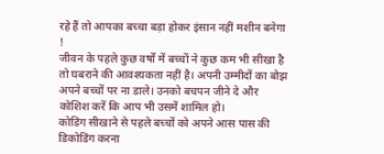रहे हैं तो आपका बच्चा बड़ा होकर इंसान नहीं मशीन बनेगा !
जीवन के पहले कुछ वर्षों में बच्चों ने कुछ कम भी सीखा है तो घबराने की आवश्यकता नहीं है। अपनी उम्मीदों का बोझ अपने बच्चों पर ना डाले। उनको बचपन जीने दे और कोशिश करें कि आप भी उसमें शामिल हो।
कोडिंग सीखाने से पहले बच्चों को अपने आस पास की डिकोडिंग करना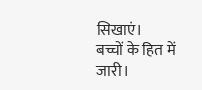सिखाएं।
बच्चों के हित में जारी।